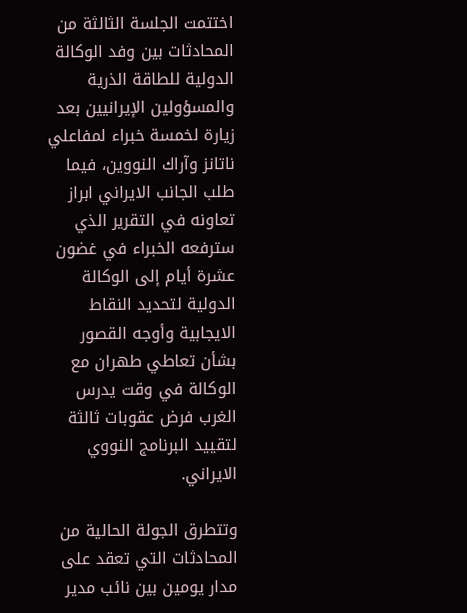اختتمت الجلسة الثالثة من المحادثات بين وفد الوكالة الدولية للطاقة الذرية والمسؤولين الإيرانيين بعد زيارة لخمسة خبراء لمفاعلي ناتانز وآراك النووين، فيما طلب الجانب الايراني ابراز تعاونه في التقرير الذي سترفعه الخبراء في غضون عشرة أيام إلى الوكالة الدولية لتحديد النقاط الايجابية وأوجه القصور بشأن تعاطي طهران مع الوكالة في وقت يدرس الغرب فرض عقوبات ثالثة لتقييد البرنامج النووي الايراني.

وتتطرق الجولة الحالية من المحادثات التي تعقد على مدار يومين بين نائب مدير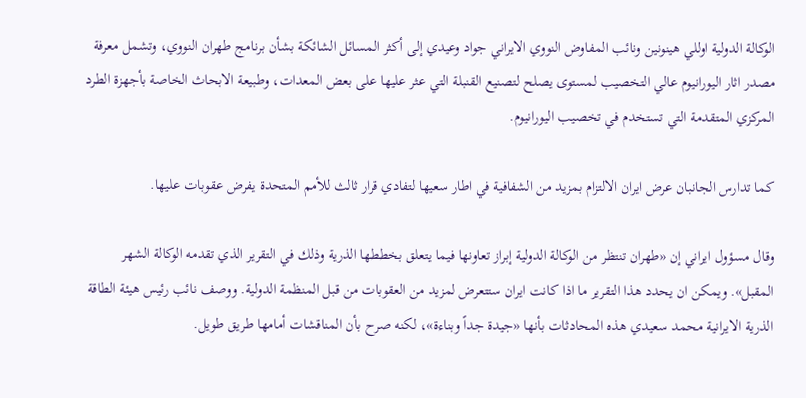الوكالة الدولية اوللي هينونين ونائب المفاوض النووي الايراني جواد وعيدي إلى أكثر المسائل الشائكة بشأن برنامج طهران النووي، وتشمل معرفة مصدر اثار اليورانيوم عالي التخصيب لمستوى يصلح لتصنيع القنبلة التي عثر عليها على بعض المعدات، وطبيعة الابحاث الخاصة بأجهزة الطرد المركزي المتقدمة التي تستخدم في تخصيب اليورانيوم.

كما تدارس الجانبان عرض ايران الالتزام بمزيد من الشفافية في اطار سعيها لتفادي قرار ثالث للأمم المتحدة يفرض عقوبات عليها.

وقال مسؤول ايراني إن «طهران تنتظر من الوكالة الدولية إبراز تعاونها فيما يتعلق بخططها الذرية وذلك في التقرير الذي تقدمه الوكالة الشهر المقبل». ويمكن ان يحدد هذا التقرير ما اذا كانت ايران ستتعرض لمزيد من العقوبات من قبل المنظمة الدولية. ووصف نائب رئيس هيئة الطاقة الذرية الايرانية محمد سعيدي هذه المحادثات بأنها «جيدة جداً وبناءة»، لكنه صرح بأن المناقشات أمامها طريق طويل.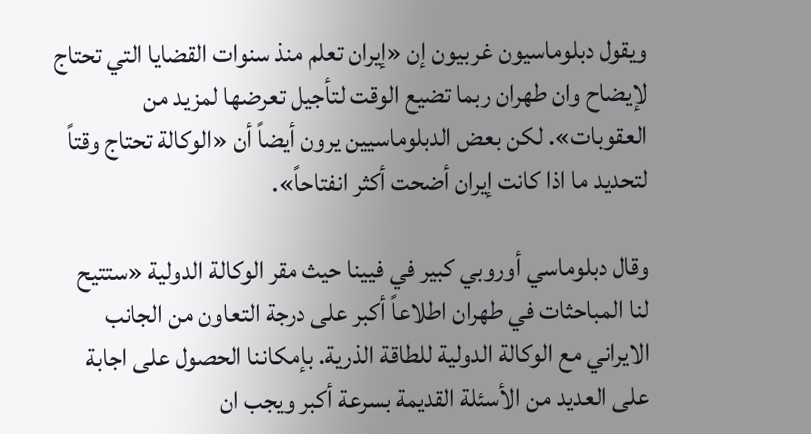ويقول دبلوماسيون غربيون إن «إيران تعلم منذ سنوات القضايا التي تحتاج لإيضاح وان طهران ربما تضيع الوقت لتأجيل تعرضها لمزيد من العقوبات». لكن بعض الدبلوماسيين يرون أيضاً أن «الوكالة تحتاج وقتاً لتحديد ما اذا كانت إيران أضحت أكثر انفتاحاً».

وقال دبلوماسي أوروبي كبير في فيينا حيث مقر الوكالة الدولية «ستتيح لنا المباحثات في طهران اطلاعاً أكبر على درجة التعاون من الجانب الايراني مع الوكالة الدولية للطاقة الذرية. بإمكاننا الحصول على اجابة على العديد من الأسئلة القديمة بسرعة أكبر ويجب ان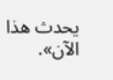يحدث هذا الآن».